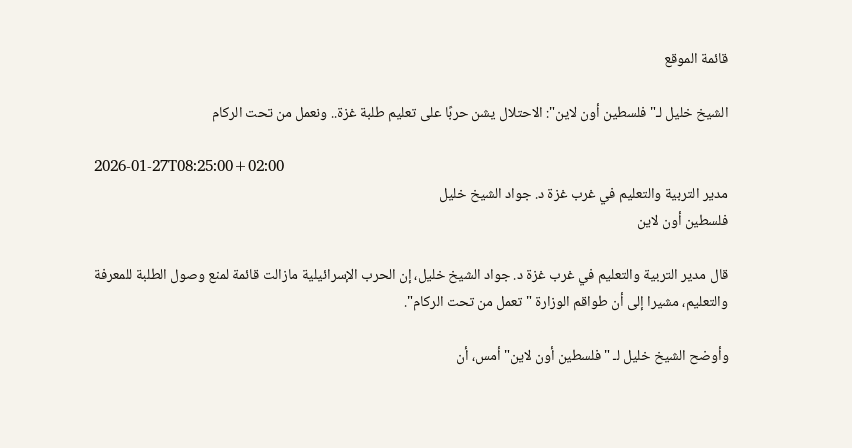قائمة الموقع

الشيخ خليل لـ"فلسطين أون لاين": الاحتلال يشن حربًا على تعليم طلبة غزة.. ونعمل من تحت الركام

2026-01-27T08:25:00+02:00
مدير التربية والتعليم في غرب غزة د. جواد الشيخ خليل
فلسطين أون لاين

قال مدير التربية والتعليم في غرب غزة د. جواد الشيخ خليل، إن الحرب الإسرائيلية مازالت قائمة لمنع وصول الطلبة للمعرفة والتعليم، مشيرا إلى أن طواقم الوزارة "تعمل من تحت الركام".

وأوضح الشيخ خليل لـ "فلسطين أون لاين" أمس، أن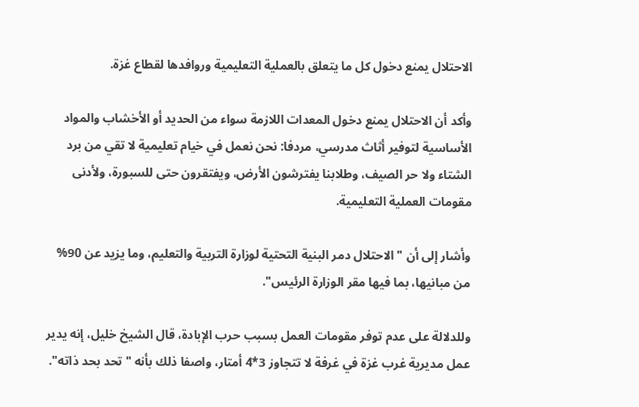الاحتلال يمنع دخول كل ما يتعلق بالعملية التعليمية وروافدها لقطاع غزة.

وأكد أن الاحتلال يمنع دخول المعدات اللازمة سواء من الحديد أو الأخشاب والمواد الأساسية لتوفير أثاث مدرسي، مردفا: نحن نعمل في خيام تعليمية لا تقي من برد الشتاء ولا حر الصيف، وطلابنا يفترشون الأرض، ويفتقرون حتى للسبورة، ولأدنى مقومات العملية التعليمية.

وأشار إلى أن "الاحتلال دمر البنية التحتية لوزارة التربية والتعليم، وما يزيد عن 90% من مبانيها، بما فيها مقر الوزارة الرئيس".

وللدلالة على عدم توفر مقومات العمل بسبب حرب الإبادة، قال الشيخ خليل، إنه يدير عمل مديرية غرب غزة في غرفة لا تتجاوز 3*4 أمتار، واصفا ذلك بأنه "تحد بحد ذاته".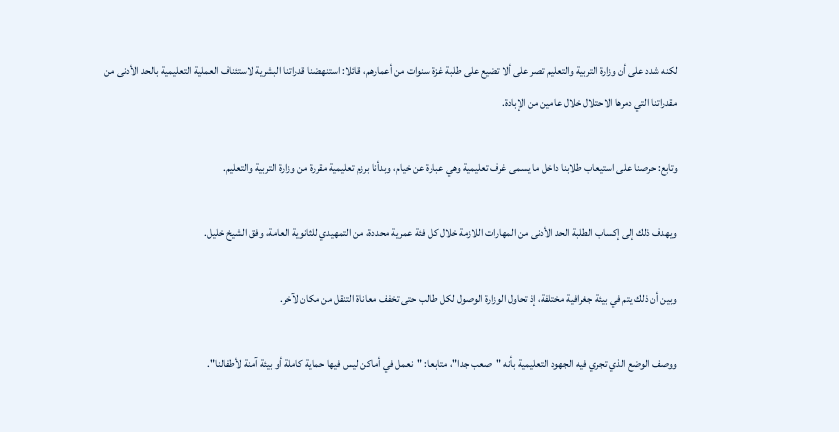لكنه شدد على أن وزارة التربية والتعليم تصر على ألا تضيع على طلبة غزة سنوات من أعمارهم، قائلا: استنهضنا قدراتنا البشرية لاستئناف العملية التعليمية بالحد الأدنى من مقدراتنا التي دمرها الاحتلال خلال عامين من الإبادة.

وتابع: حرصنا على استيعاب طلابنا داخل ما يسمى غرف تعليمية وهي عبارة عن خيام، وبدأنا برزم تعليمية مقررة من وزارة التربية والتعليم.

ويهدف ذلك إلى إكساب الطلبة الحد الأدنى من المهارات اللازمة خلال كل فئة عمرية محددة، من التمهيدي للثانوية العامة، وفق الشيخ خليل.

وبين أن ذلك يتم في بيئة جغرافية مختلفة، إذ تحاول الوزارة الوصول لكل طالب حتى تخفف معاناة التنقل من مكان لآخر.

ووصف الوضع الذي تجري فيه الجهود التعليمية بأنه "صعب جدا"، متابعا: "نعمل في أماكن ليس فيها حماية كاملة أو بيئة آمنة لأطفالنا".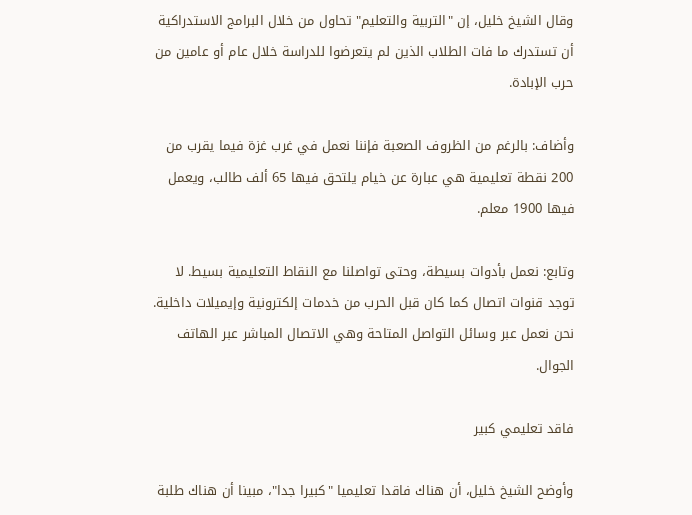وقال الشيخ خليل، إن "التربية والتعليم" تحاول من خلال البرامج الاستدراكية أن تستدرك ما فات الطلاب الذين لم يتعرضوا للدراسة خلال عام أو عامين من حرب الإبادة.

وأضاف: بالرغم من الظروف الصعبة فإننا نعمل في غرب غزة فيما يقرب من 200 نقطة تعليمية هي عبارة عن خيام يلتحق فيها 65 ألف طالب، ويعمل فيها 1900 معلم.

وتابع: نعمل بأدوات بسيطة، وحتى تواصلنا مع النقاط التعليمية بسيط. لا توجد قنوات اتصال كما كان قبل الحرب من خدمات إلكترونية وإيميلات داخلية. نحن نعمل عبر وسائل التواصل المتاحة وهي الاتصال المباشر عبر الهاتف الجوال.

فاقد تعليمي كبير

وأوضح الشيخ خليل، أن هناك فاقدا تعليميا "كبيرا جدا"، مبينا أن هناك طلبة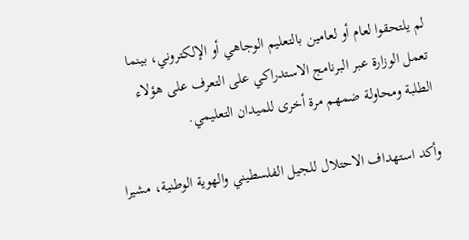لم يلتحقوا لعام أو لعامين بالتعليم الوجاهي أو الإلكتروني، بينما تعمل الوزارة عبر البرنامج الاستدراكي على التعرف على هؤلاء الطلبة ومحاولة ضمهم مرة أخرى للميدان التعليمي.

وأكد استهداف الاحتلال للجيل الفلسطيني والهوية الوطنية، مشيرا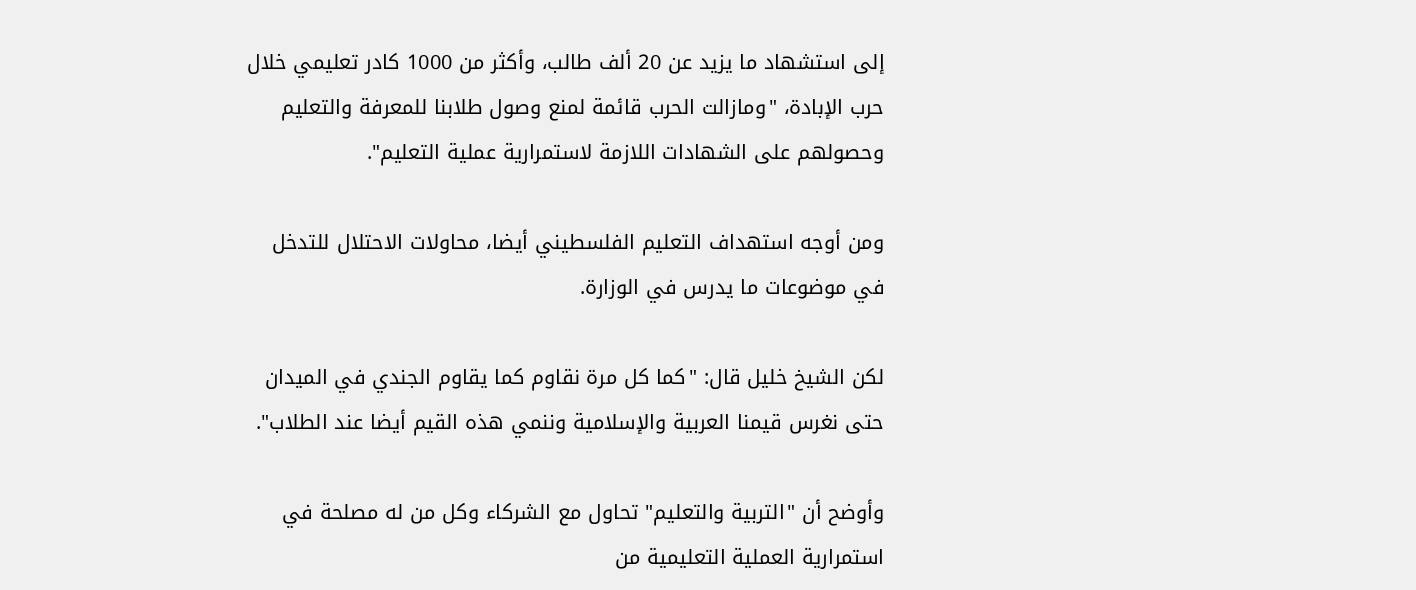إلى استشهاد ما يزيد عن 20 ألف طالب، وأكثر من 1000 كادر تعليمي خلال حرب الإبادة، "ومازالت الحرب قائمة لمنع وصول طلابنا للمعرفة والتعليم وحصولهم على الشهادات اللازمة لاستمرارية عملية التعليم".

ومن أوجه استهداف التعليم الفلسطيني أيضا، محاولات الاحتلال للتدخل في موضوعات ما يدرس في الوزارة.

لكن الشيخ خليل قال: "كما كل مرة نقاوم كما يقاوم الجندي في الميدان حتى نغرس قيمنا العربية والإسلامية وننمي هذه القيم أيضا عند الطلاب".

وأوضح أن "التربية والتعليم" تحاول مع الشركاء وكل من له مصلحة في استمرارية العملية التعليمية من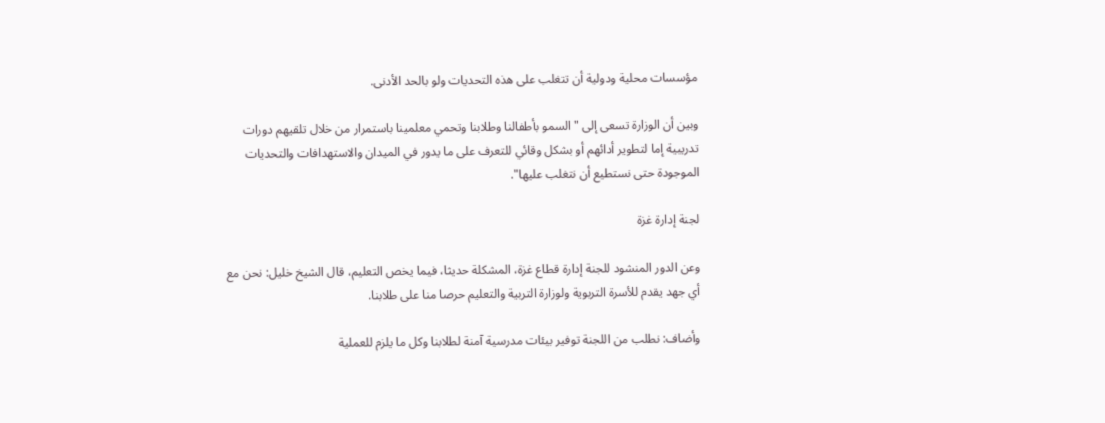مؤسسات محلية ودولية أن تتغلب على هذه التحديات ولو بالحد الأدنى.

وبين أن الوزارة تسعى إلى "السمو بأطفالنا وطلابنا وتحمي معلمينا باستمرار من خلال تلقيهم دورات تدريبية إما لتطوير أدائهم أو بشكل وقائي للتعرف على ما يدور في الميدان والاستهدافات والتحديات الموجودة حتى نستطيع أن نتغلب عليها".

لجنة إدارة غزة

وعن الدور المنشود للجنة إدارة قطاع غزة، المشكلة حديثا، فيما يخص التعليم، قال الشيخ خليل: نحن مع أي جهد يقدم للأسرة التربوية ولوزارة التربية والتعليم حرصا منا على طلابنا.

وأضاف: نطلب من اللجنة توفير بيئات مدرسية آمنة لطلابنا وكل ما يلزم للعملية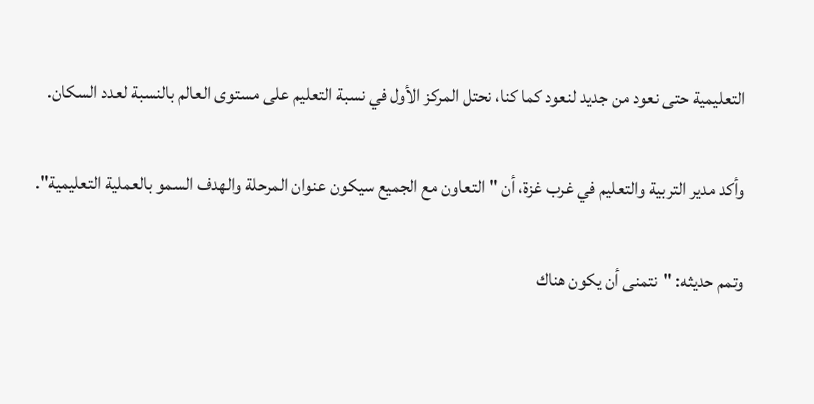التعليمية حتى نعود من جديد لنعود كما كنا، نحتل المركز الأول في نسبة التعليم على مستوى العالم بالنسبة لعدد السكان.

وأكد مدير التربية والتعليم في غرب غزة، أن "التعاون مع الجميع سيكون عنوان المرحلة والهدف السمو بالعملية التعليمية".

وتمم حديثه: "نتمنى أن يكون هناك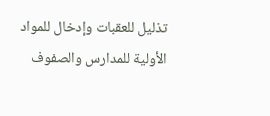تذليل للعقبات وإدخال للمواد الأولية للمدارس والصفوف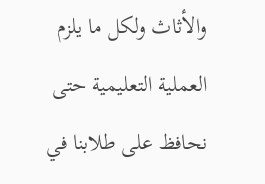والأثاث ولكل ما يلزم العملية التعليمية حتى نحافظ على طلابنا في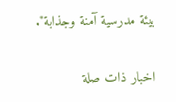بيئة مدرسية آمنة وجذابة".

اخبار ذات صلة